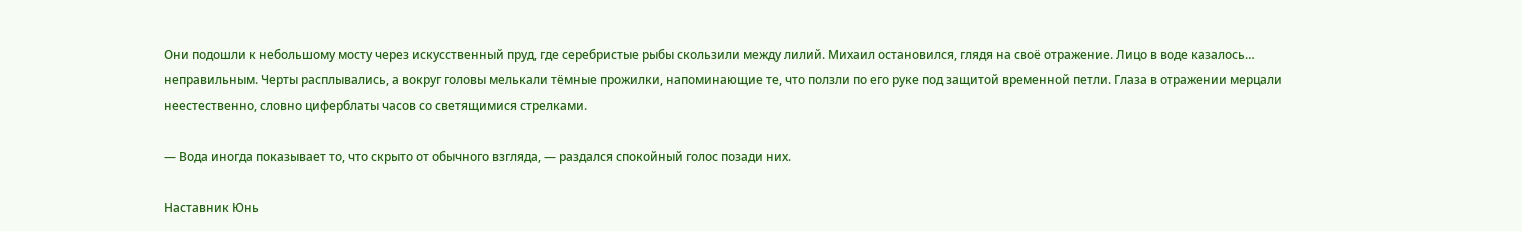Они подошли к небольшому мосту через искусственный пруд, где серебристые рыбы скользили между лилий. Михаил остановился, глядя на своё отражение. Лицо в воде казалось… неправильным. Черты расплывались, а вокруг головы мелькали тёмные прожилки, напоминающие те, что ползли по его руке под защитой временной петли. Глаза в отражении мерцали неестественно, словно циферблаты часов со светящимися стрелками.

— Вода иногда показывает то, что скрыто от обычного взгляда, — раздался спокойный голос позади них.

Наставник Юнь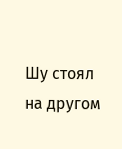Шу стоял на другом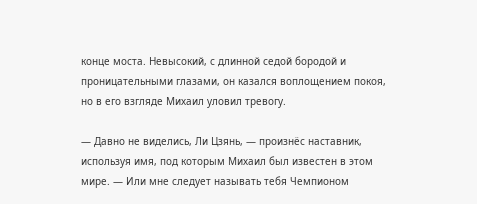конце моста. Невысокий, с длинной седой бородой и проницательными глазами, он казался воплощением покоя, но в его взгляде Михаил уловил тревогу.

— Давно не виделись, Ли Цзянь, — произнёс наставник, используя имя, под которым Михаил был известен в этом мире. — Или мне следует называть тебя Чемпионом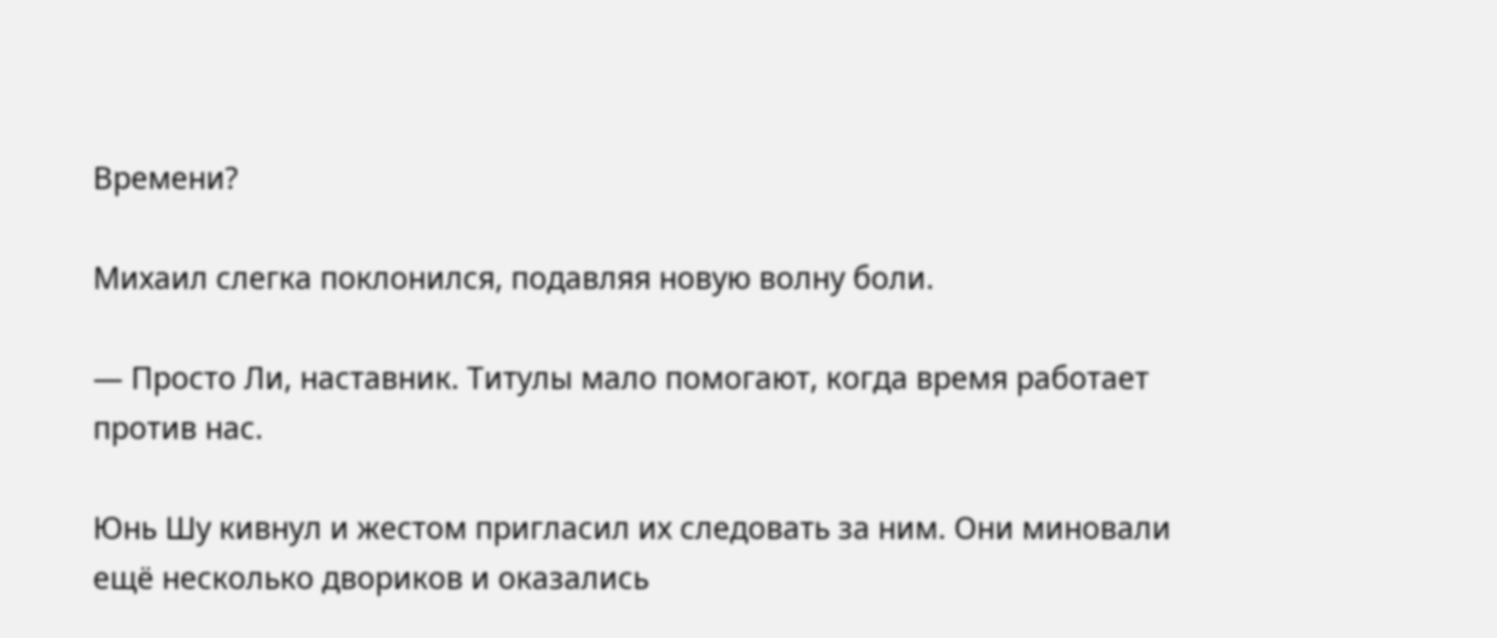Времени?

Михаил слегка поклонился, подавляя новую волну боли.

— Просто Ли, наставник. Титулы мало помогают, когда время работает против нас.

Юнь Шу кивнул и жестом пригласил их следовать за ним. Они миновали ещё несколько двориков и оказались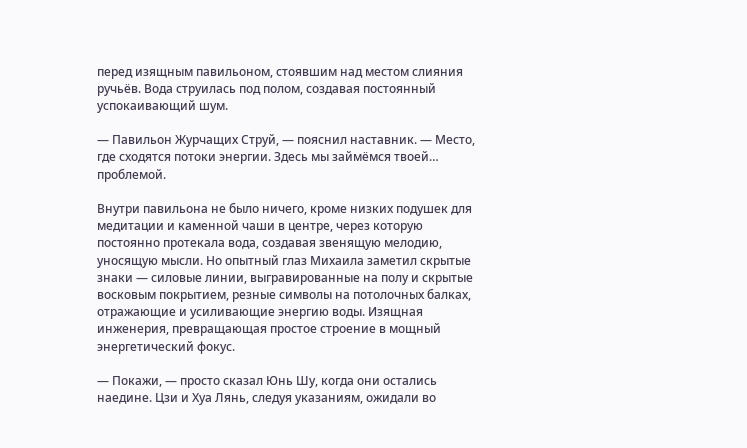перед изящным павильоном, стоявшим над местом слияния ручьёв. Вода струилась под полом, создавая постоянный успокаивающий шум.

— Павильон Журчащих Струй, — пояснил наставник. — Место, где сходятся потоки энергии. Здесь мы займёмся твоей… проблемой.

Внутри павильона не было ничего, кроме низких подушек для медитации и каменной чаши в центре, через которую постоянно протекала вода, создавая звенящую мелодию, уносящую мысли. Но опытный глаз Михаила заметил скрытые знаки — силовые линии, выгравированные на полу и скрытые восковым покрытием, резные символы на потолочных балках, отражающие и усиливающие энергию воды. Изящная инженерия, превращающая простое строение в мощный энергетический фокус.

— Покажи, — просто сказал Юнь Шу, когда они остались наедине. Цзи и Хуа Лянь, следуя указаниям, ожидали во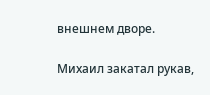внешнем дворе.

Михаил закатал рукав,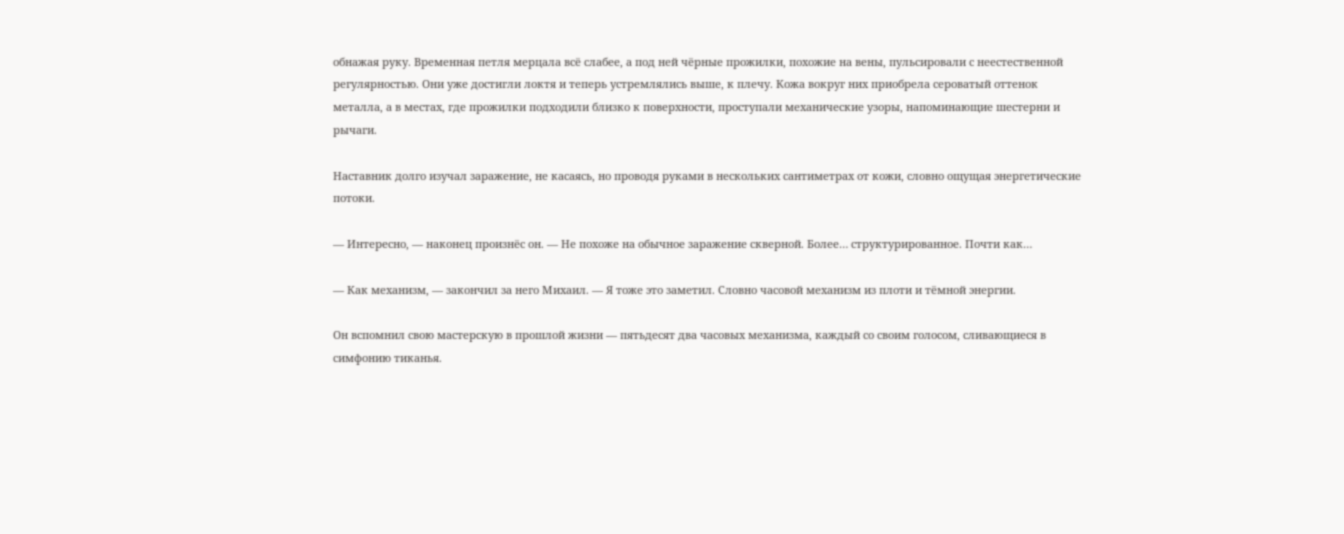обнажая руку. Временная петля мерцала всё слабее, а под ней чёрные прожилки, похожие на вены, пульсировали с неестественной регулярностью. Они уже достигли локтя и теперь устремлялись выше, к плечу. Кожа вокруг них приобрела сероватый оттенок металла, а в местах, где прожилки подходили близко к поверхности, проступали механические узоры, напоминающие шестерни и рычаги.

Наставник долго изучал заражение, не касаясь, но проводя руками в нескольких сантиметрах от кожи, словно ощущая энергетические потоки.

— Интересно, — наконец произнёс он. — Не похоже на обычное заражение скверной. Более… структурированное. Почти как…

— Как механизм, — закончил за него Михаил. — Я тоже это заметил. Словно часовой механизм из плоти и тёмной энергии.

Он вспомнил свою мастерскую в прошлой жизни — пятьдесят два часовых механизма, каждый со своим голосом, сливающиеся в симфонию тиканья.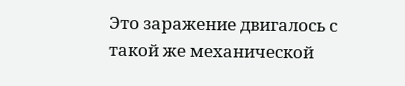Это заражение двигалось с такой же механической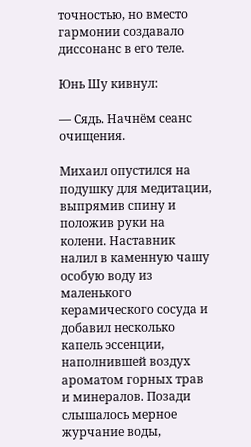точностью, но вместо гармонии создавало диссонанс в его теле.

Юнь Шу кивнул:

— Сядь. Начнём сеанс очищения.

Михаил опустился на подушку для медитации, выпрямив спину и положив руки на колени. Наставник налил в каменную чашу особую воду из маленького керамического сосуда и добавил несколько капель эссенции, наполнившей воздух ароматом горных трав и минералов. Позади слышалось мерное журчание воды,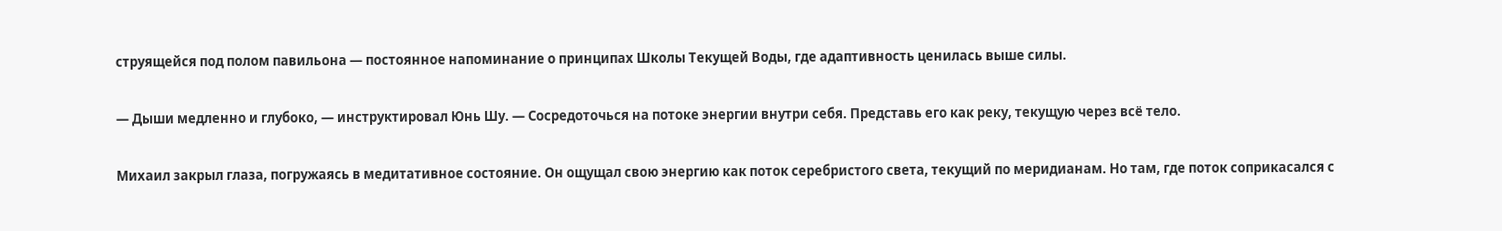струящейся под полом павильона — постоянное напоминание о принципах Школы Текущей Воды, где адаптивность ценилась выше силы.

— Дыши медленно и глубоко, — инструктировал Юнь Шу. — Сосредоточься на потоке энергии внутри себя. Представь его как реку, текущую через всё тело.

Михаил закрыл глаза, погружаясь в медитативное состояние. Он ощущал свою энергию как поток серебристого света, текущий по меридианам. Но там, где поток соприкасался с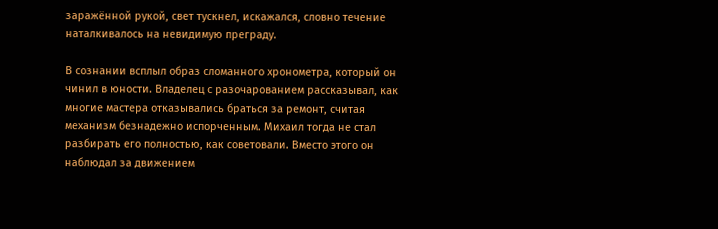заражённой рукой, свет тускнел, искажался, словно течение наталкивалось на невидимую преграду.

В сознании всплыл образ сломанного хронометра, который он чинил в юности. Владелец с разочарованием рассказывал, как многие мастера отказывались браться за ремонт, считая механизм безнадежно испорченным. Михаил тогда не стал разбирать его полностью, как советовали. Вместо этого он наблюдал за движением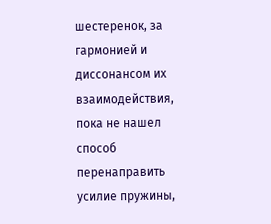шестеренок, за гармонией и диссонансом их взаимодействия, пока не нашел способ перенаправить усилие пружины,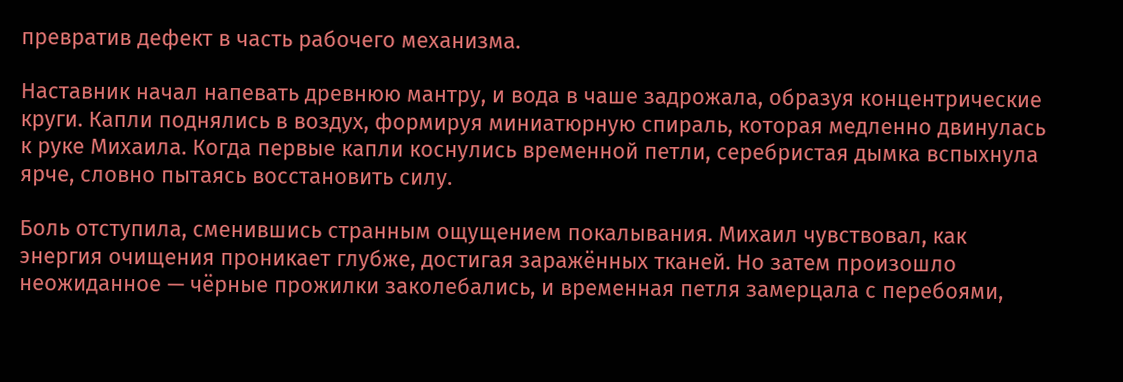превратив дефект в часть рабочего механизма.

Наставник начал напевать древнюю мантру, и вода в чаше задрожала, образуя концентрические круги. Капли поднялись в воздух, формируя миниатюрную спираль, которая медленно двинулась к руке Михаила. Когда первые капли коснулись временной петли, серебристая дымка вспыхнула ярче, словно пытаясь восстановить силу.

Боль отступила, сменившись странным ощущением покалывания. Михаил чувствовал, как энергия очищения проникает глубже, достигая заражённых тканей. Но затем произошло неожиданное — чёрные прожилки заколебались, и временная петля замерцала с перебоями,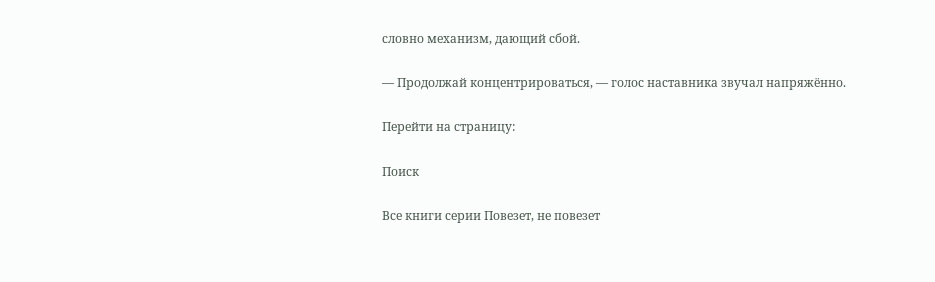словно механизм, дающий сбой.

— Продолжай концентрироваться, — голос наставника звучал напряжённо.

Перейти на страницу:

Поиск

Все книги серии Повезет, не повезет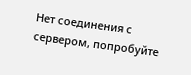Нет соединения с сервером, попробуйте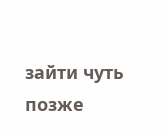зайти чуть позже